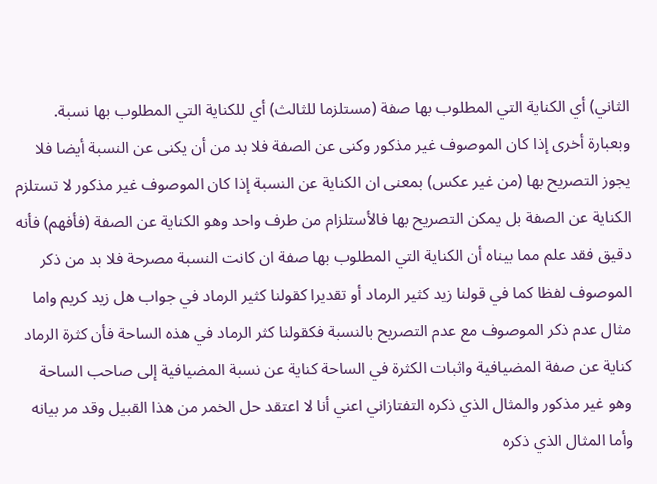الثاني) أي الكناية التي المطلوب بها صفة (مستلزما للثالث) أي للكناية التي المطلوب بها نسبة.
وبعبارة أخرى إذا كان الموصوف غير مذكور وكنى عن الصفة فلا بد من أن يكنى عن النسبة أيضا فلا يجوز التصريح بها (من غير عكس) بمعنى ان الكناية عن النسبة إذا كان الموصوف غير مذكور لا تستلزم الكناية عن الصفة بل يمكن التصريح بها فالأستلزام من طرف واحد وهو الكناية عن الصفة (فأفهم) فأنه دقيق فقد علم مما بيناه أن الكناية التي المطلوب بها صفة ان كانت النسبة مصرحة فلا بد من ذكر الموصوف لفظا كما في قولنا زيد كثير الرماد أو تقديرا كقولنا كثير الرماد في جواب هل زيد كريم واما مثال عدم ذكر الموصوف مع عدم التصريح بالنسبة فكقولنا كثر الرماد في هذه الساحة فأن كثرة الرماد كناية عن صفة المضيافية واثبات الكثرة في الساحة كناية عن نسبة المضيافية إلى صاحب الساحة وهو غير مذكور والمثال الذي ذكره التفتازاني اعني أنا لا اعتقد حل الخمر من هذا القبيل وقد مر بيانه وأما المثال الذي ذكره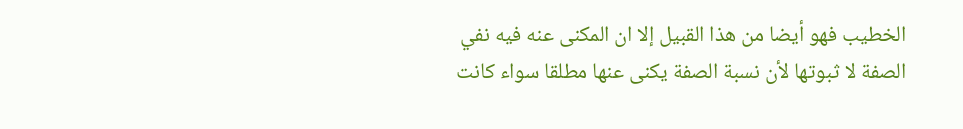الخطيب فهو أيضا من هذا القبيل إلا ان المكنى عنه فيه نفي الصفة لا ثبوتها لأن نسبة الصفة يكنى عنها مطلقا سواء كانت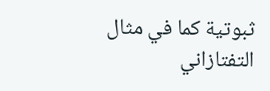ثبوتية كما في مثال التفتازاني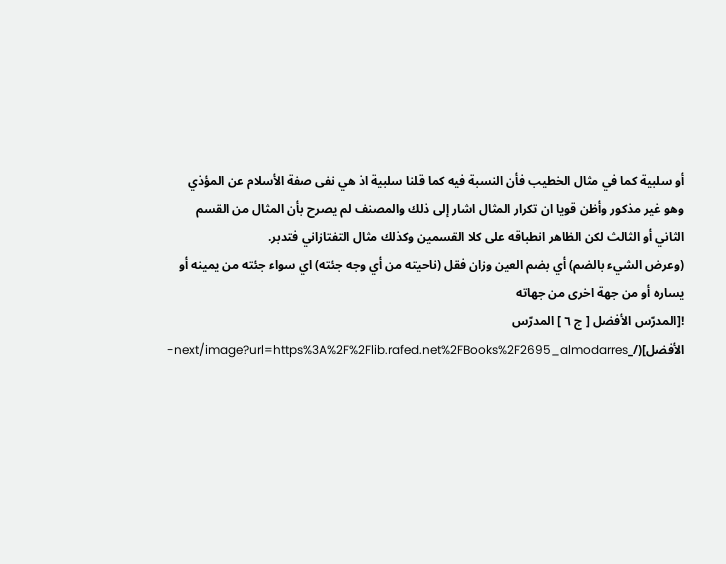أو سلبية كما في مثال الخطيب فأن النسبة فيه كما قلنا سلبية اذ هي نفى صفة الأسلام عن المؤذي وهو غير مذكور وأظن قويا ان تكرار المثال اشار إلى ذلك والمصنف لم يصرح بأن المثال من القسم الثاني أو الثالث لكن الظاهر انطباقه على كلا القسمين وكذلك مثال التفتازاني فتدبر.
(وعرض الشيء بالضم) أي بضم العين وزان فقل (ناحيته من أي وجه جئته) اي سواء جئته من يمينه أو يساره أو من جهة اخرى من جهاته
![المدرّس الأفضل [ ج ٦ ] المدرّس الأفضل](/_next/image?url=https%3A%2F%2Flib.rafed.net%2FBooks%2F2695_almodarres-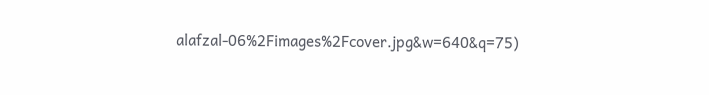alafzal-06%2Fimages%2Fcover.jpg&w=640&q=75)